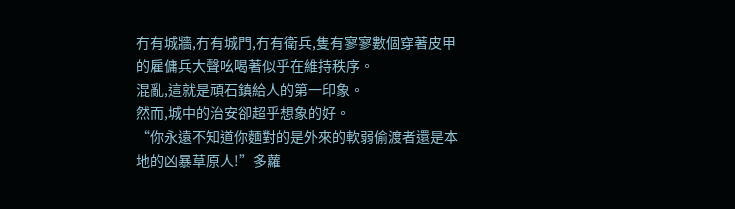冇有城牆,冇有城門,冇有衛兵,隻有寥寥數個穿著皮甲的雇傭兵大聲吆喝著似乎在維持秩序。
混亂,這就是頑石鎮給人的第一印象。
然而,城中的治安卻超乎想象的好。
“你永遠不知道你麵對的是外來的軟弱偷渡者還是本地的凶暴草原人!”多蘿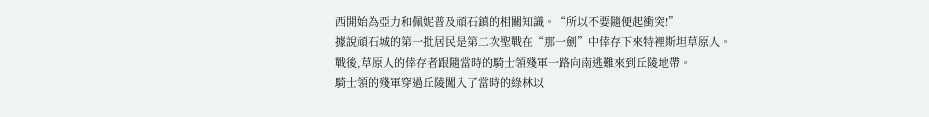西開始為亞力和佩妮普及頑石鎮的相關知識。“所以不要隨便起衝突!”
據說頑石城的第一批居民是第二次聖戰在“那一劍”中倖存下來特裡斯坦草原人。
戰後,草原人的倖存者跟隨當時的騎士領殘軍一路向南逃難來到丘陵地帶。
騎士領的殘軍穿過丘陵闖入了當時的綠林以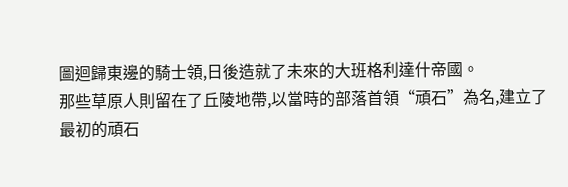圖迴歸東邊的騎士領,日後造就了未來的大班格利達什帝國。
那些草原人則留在了丘陵地帶,以當時的部落首領“頑石”為名,建立了最初的頑石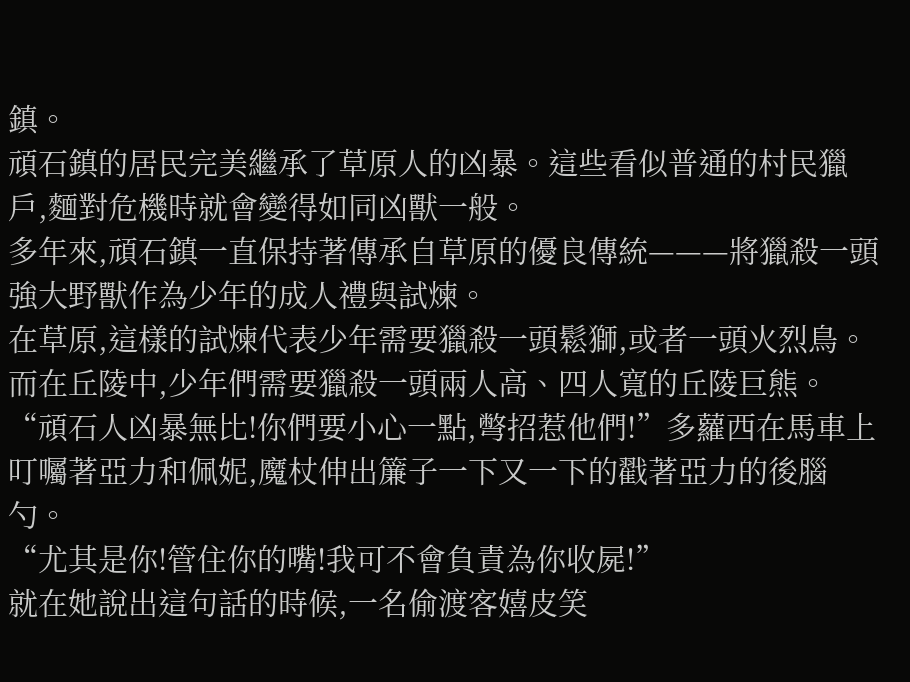鎮。
頑石鎮的居民完美繼承了草原人的凶暴。這些看似普通的村民獵戶,麵對危機時就會變得如同凶獸一般。
多年來,頑石鎮一直保持著傳承自草原的優良傳統———將獵殺一頭強大野獸作為少年的成人禮與試煉。
在草原,這樣的試煉代表少年需要獵殺一頭鬆獅,或者一頭火烈鳥。
而在丘陵中,少年們需要獵殺一頭兩人高、四人寬的丘陵巨熊。
“頑石人凶暴無比!你們要小心一點,彆招惹他們!”多蘿西在馬車上叮囑著亞力和佩妮,魔杖伸出簾子一下又一下的戳著亞力的後腦勺。
“尤其是你!管住你的嘴!我可不會負責為你收屍!”
就在她說出這句話的時候,一名偷渡客嬉皮笑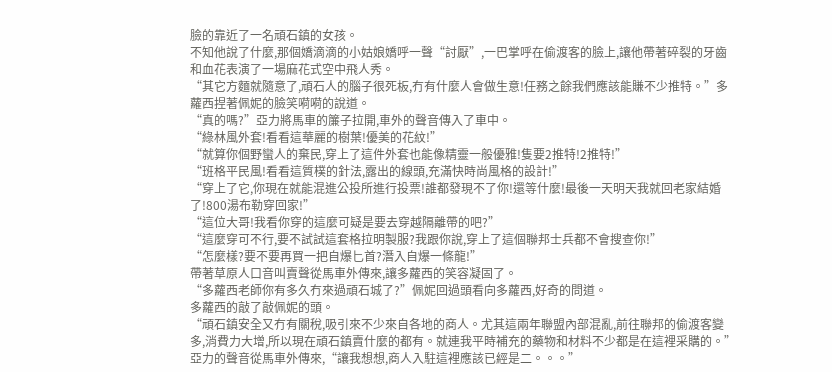臉的靠近了一名頑石鎮的女孩。
不知他說了什麼,那個嬌滴滴的小姑娘嬌呼一聲“討厭”,一巴掌呼在偷渡客的臉上,讓他帶著碎裂的牙齒和血花表演了一場麻花式空中飛人秀。
“其它方麵就隨意了,頑石人的腦子很死板,冇有什麼人會做生意!任務之餘我們應該能賺不少推特。”多蘿西捏著佩妮的臉笑嗬嗬的說道。
“真的嗎?”亞力將馬車的簾子拉開,車外的聲音傳入了車中。
“綠林風外套!看看這華麗的樹葉!優美的花紋!”
“就算你個野蠻人的棄民,穿上了這件外套也能像精靈一般優雅!隻要2推特!2推特!”
“班格平民風!看看這質樸的針法,露出的線頭,充滿快時尚風格的設計!”
“穿上了它,你現在就能混進公投所進行投票!誰都發現不了你!還等什麼!最後一天明天我就回老家結婚了!800湯布勒穿回家!”
“這位大哥!我看你穿的這麼可疑是要去穿越隔離帶的吧?”
“這麼穿可不行,要不試試這套格拉明製服?我跟你說,穿上了這個聯邦士兵都不會搜查你!”
“怎麼樣?要不要再買一把自爆匕首?潛入自爆一條龍!”
帶著草原人口音叫賣聲從馬車外傳來,讓多蘿西的笑容凝固了。
“多蘿西老師你有多久冇來過頑石城了?”佩妮回過頭看向多蘿西,好奇的問道。
多蘿西的敲了敲佩妮的頭。
“頑石鎮安全又冇有關稅,吸引來不少來自各地的商人。尤其這兩年聯盟內部混亂,前往聯邦的偷渡客變多,消費力大增,所以現在頑石鎮賣什麼的都有。就連我平時補充的藥物和材料不少都是在這裡采購的。”
亞力的聲音從馬車外傳來,“讓我想想,商人入駐這裡應該已經是二。。。”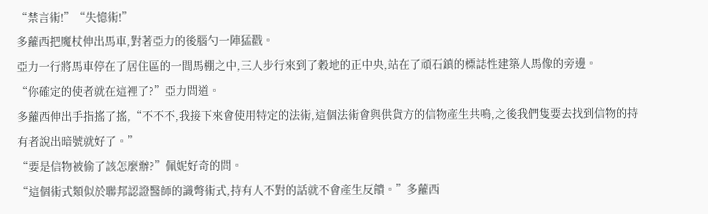“禁言術!”“失憶術!”
多蘿西把魔杖伸出馬車,對著亞力的後腦勺一陣猛戳。
亞力一行將馬車停在了居住區的一間馬棚之中,三人步行來到了穀地的正中央,站在了頑石鎮的標誌性建築人馬像的旁邊。
“你確定的使者就在這裡了?”亞力問道。
多蘿西伸出手指搖了搖,“不不不,我接下來會使用特定的法術,這個法術會與供貨方的信物產生共鳴,之後我們隻要去找到信物的持有者說出暗號就好了。”
“要是信物被偷了該怎麼辦?”佩妮好奇的問。
“這個術式類似於聯邦認證醫師的識彆術式,持有人不對的話就不會產生反饋。”多蘿西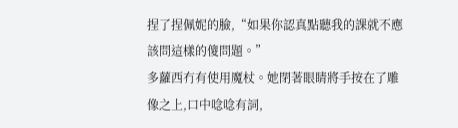捏了捏佩妮的臉,“如果你認真點聽我的課就不應該問這樣的傻問題。”
多蘿西冇有使用魔杖。她閉著眼睛將手按在了雕像之上,口中唸唸有詞,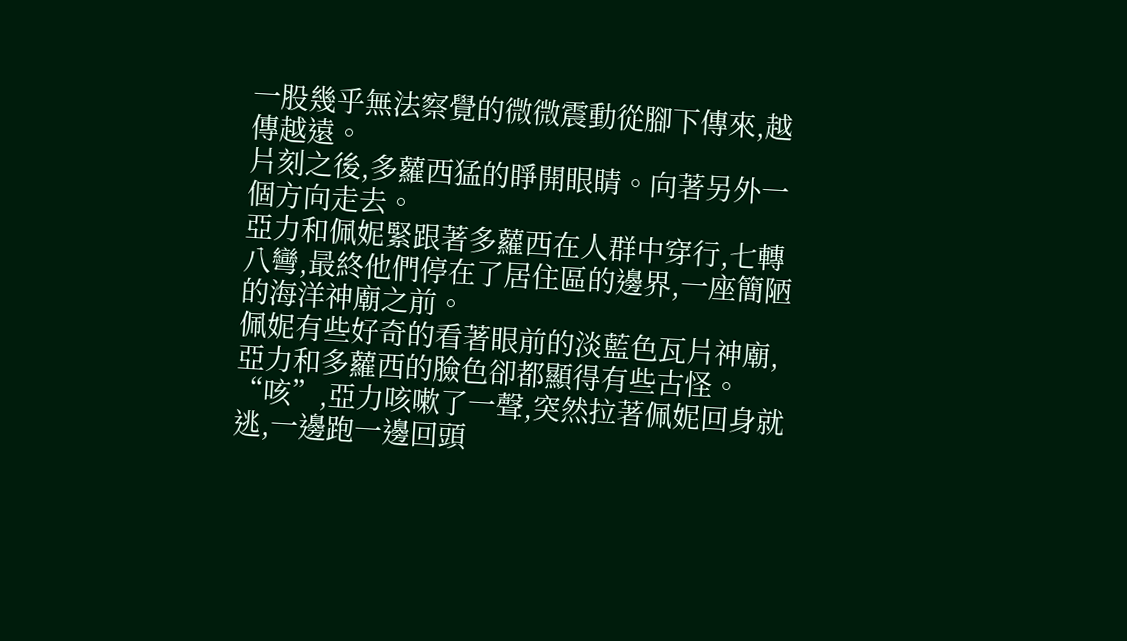一股幾乎無法察覺的微微震動從腳下傳來,越傳越遠。
片刻之後,多蘿西猛的睜開眼睛。向著另外一個方向走去。
亞力和佩妮緊跟著多蘿西在人群中穿行,七轉八彎,最終他們停在了居住區的邊界,一座簡陋的海洋神廟之前。
佩妮有些好奇的看著眼前的淡藍色瓦片神廟,亞力和多蘿西的臉色卻都顯得有些古怪。
“咳”,亞力咳嗽了一聲,突然拉著佩妮回身就逃,一邊跑一邊回頭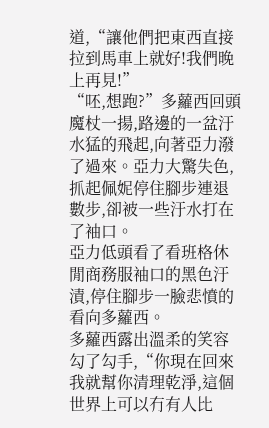道,“讓他們把東西直接拉到馬車上就好!我們晚上再見!”
“呸,想跑?”多蘿西回頭魔杖一揚,路邊的一盆汙水猛的飛起,向著亞力潑了過來。亞力大驚失色,抓起佩妮停住腳步連退數步,卻被一些汙水打在了袖口。
亞力低頭看了看班格休閒商務服袖口的黑色汙漬,停住腳步一臉悲憤的看向多蘿西。
多蘿西露出溫柔的笑容勾了勾手,“你現在回來我就幫你清理乾淨,這個世界上可以冇有人比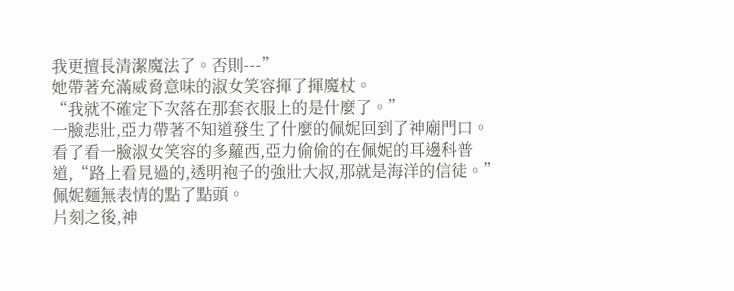我更擅長清潔魔法了。否則---”
她帶著充滿威脅意味的淑女笑容揮了揮魔杖。
“我就不確定下次落在那套衣服上的是什麼了。”
一臉悲壯,亞力帶著不知道發生了什麼的佩妮回到了神廟門口。
看了看一臉淑女笑容的多蘿西,亞力偷偷的在佩妮的耳邊科普道,“路上看見過的,透明袍子的強壯大叔,那就是海洋的信徒。”
佩妮麵無表情的點了點頭。
片刻之後,神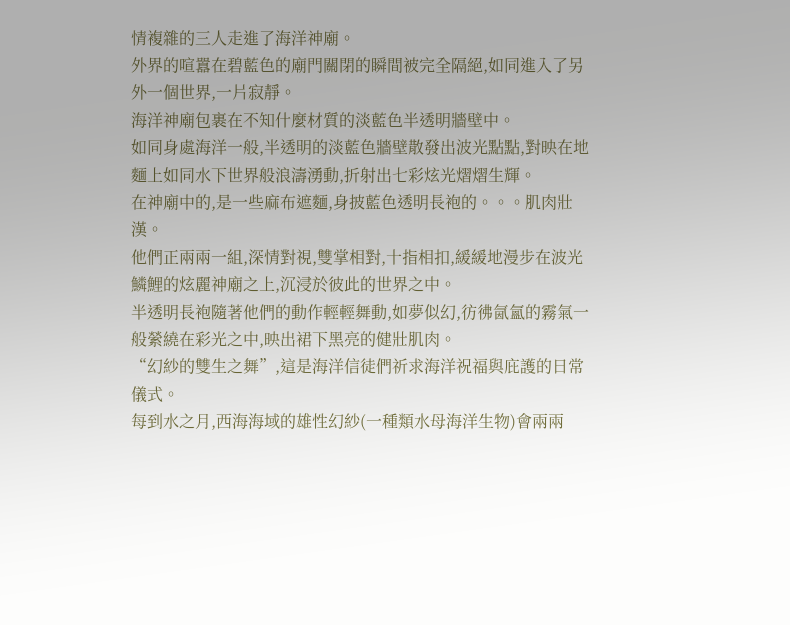情複雜的三人走進了海洋神廟。
外界的喧囂在碧藍色的廟門關閉的瞬間被完全隔絕,如同進入了另外一個世界,一片寂靜。
海洋神廟包裹在不知什麼材質的淡藍色半透明牆壁中。
如同身處海洋一般,半透明的淡藍色牆壁散發出波光點點,對映在地麵上如同水下世界般浪濤湧動,折射出七彩炫光熠熠生輝。
在神廟中的,是一些麻布遮麵,身披藍色透明長袍的。。。肌肉壯漢。
他們正兩兩一組,深情對視,雙掌相對,十指相扣,緩緩地漫步在波光鱗鯉的炫麗神廟之上,沉浸於彼此的世界之中。
半透明長袍隨著他們的動作輕輕舞動,如夢似幻,彷彿氤氳的霧氣一般縈繞在彩光之中,映出裙下黑亮的健壯肌肉。
“幻紗的雙生之舞”,這是海洋信徒們祈求海洋祝福與庇護的日常儀式。
每到水之月,西海海域的雄性幻紗(一種類水母海洋生物)會兩兩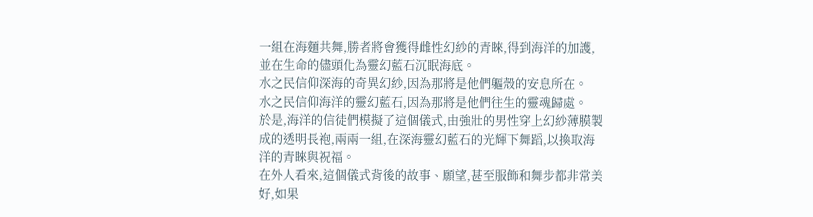一組在海麵共舞,勝者將會獲得雌性幻紗的青睞,得到海洋的加護,並在生命的儘頭化為靈幻藍石沉眠海底。
水之民信仰深海的奇異幻紗,因為那將是他們軀殼的安息所在。
水之民信仰海洋的靈幻藍石,因為那將是他們往生的靈魂歸處。
於是,海洋的信徒們模擬了這個儀式,由強壯的男性穿上幻紗薄膜製成的透明長袍,兩兩一組,在深海靈幻藍石的光輝下舞蹈,以換取海洋的青睞與祝福。
在外人看來,這個儀式背後的故事、願望,甚至服飾和舞步都非常美好,如果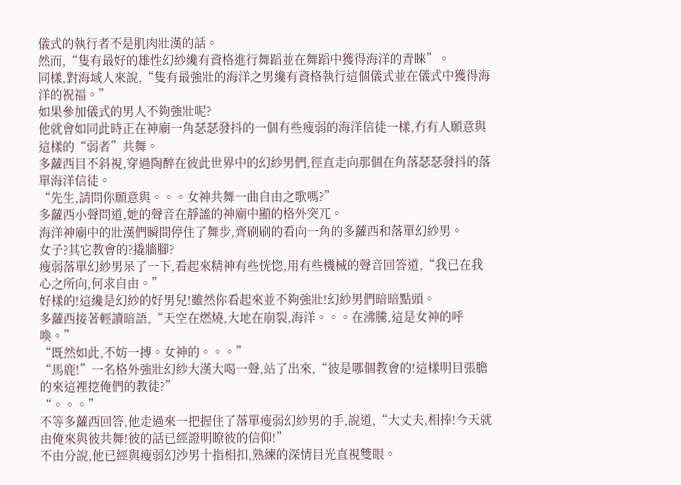儀式的執行者不是肌肉壯漢的話。
然而,“隻有最好的雄性幻紗纔有資格進行舞蹈並在舞蹈中獲得海洋的青睞”。
同樣,對海域人來說,“隻有最強壯的海洋之男纔有資格執行這個儀式並在儀式中獲得海洋的祝福。”
如果參加儀式的男人不夠強壯呢?
他就會如同此時正在神廟一角瑟瑟發抖的一個有些瘦弱的海洋信徒一樣,冇有人願意與這樣的“弱者”共舞。
多蘿西目不斜視,穿過陶醉在彼此世界中的幻紗男們,徑直走向那個在角落瑟瑟發抖的落單海洋信徒。
“先生,請問你願意與。。。女神共舞一曲自由之歌嗎?”
多蘿西小聲問道,她的聲音在靜謐的神廟中顯的格外突兀。
海洋神廟中的壯漢們瞬間停住了舞步,齊刷刷的看向一角的多蘿西和落單幻紗男。
女子?其它教會的?撬牆腳?
瘦弱落單幻紗男呆了一下,看起來精神有些恍惚,用有些機械的聲音回答道,“我已在我心之所向,何求自由。”
好樣的!這纔是幻紗的好男兒!雖然你看起來並不夠強壯!幻紗男們暗暗點頭。
多蘿西接著輕讀暗語,“天空在燃燒,大地在崩裂,海洋。。。在沸騰,這是女神的呼喚。”
“既然如此,不妨一搏。女神的。。。”
“馬鹿!”一名格外強壯幻紗大漢大喝一聲,站了出來,“彼是哪個教會的!這樣明目張膽的來這裡挖俺們的教徒?”
“。。。”
不等多蘿西回答,他走過來一把握住了落單瘦弱幻紗男的手,說道,“大丈夫,相捧!今天就由俺來與彼共舞!彼的話已經證明瞭彼的信仰!”
不由分說,他已經與瘦弱幻沙男十指相扣,熟練的深情目光直視雙眼。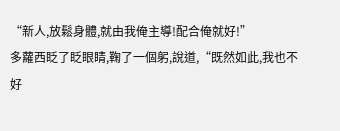“新人,放鬆身體,就由我俺主導!配合俺就好!”
多蘿西眨了眨眼睛,鞠了一個躬,說道,“既然如此,我也不好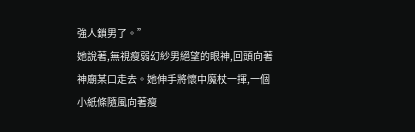強人鎖男了。”
她說著,無視瘦弱幻紗男絕望的眼神,回頭向著神廟某口走去。她伸手將懷中魔杖一揮,一個小紙條隨風向著瘦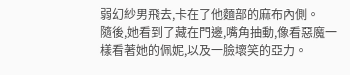弱幻紗男飛去,卡在了他麵部的麻布內側。
隨後,她看到了藏在門邊,嘴角抽動,像看惡魔一樣看著她的佩妮,以及一臉壞笑的亞力。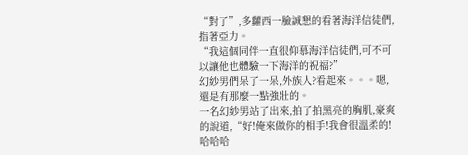“對了”,多蘿西一臉誠懇的看著海洋信徒們,指著亞力。
“我這個同伴一直很仰慕海洋信徒們,可不可以讓他也體驗一下海洋的祝福?”
幻紗男們呆了一呆,外族人?看起來。。。嗯,還是有那麼一點強壯的。
一名幻紗男站了出來,拍了拍黑亮的胸肌,豪爽的說道,“好!俺來做你的相手!我會很溫柔的!哈哈哈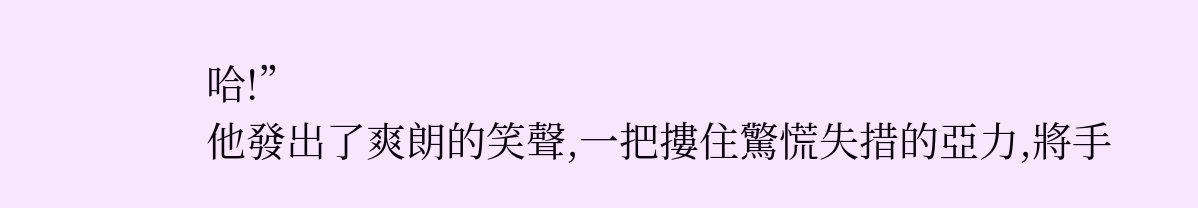哈!”
他發出了爽朗的笑聲,一把摟住驚慌失措的亞力,將手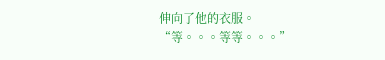伸向了他的衣服。
“等。。。等等。。。”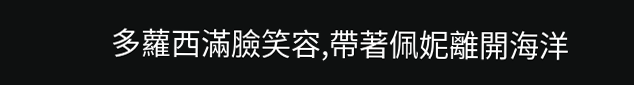多蘿西滿臉笑容,帶著佩妮離開海洋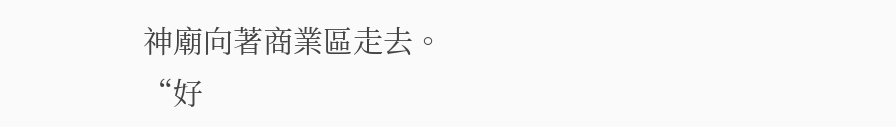神廟向著商業區走去。
“好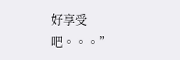好享受吧。。。”